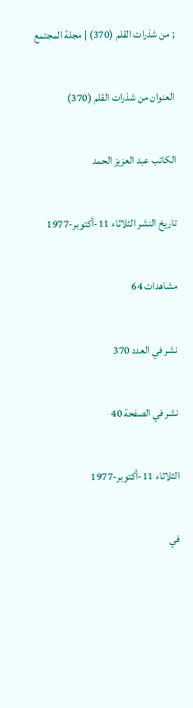; من شذرات القلم (370) | مجلة المجتمع

العنوان من شذرات القلم (370)

الكاتب عبد العزيز الحمد

تاريخ النشر الثلاثاء 11-أكتوبر-1977

مشاهدات 64

نشر في العدد 370

نشر في الصفحة 40

الثلاثاء 11-أكتوبر-1977

في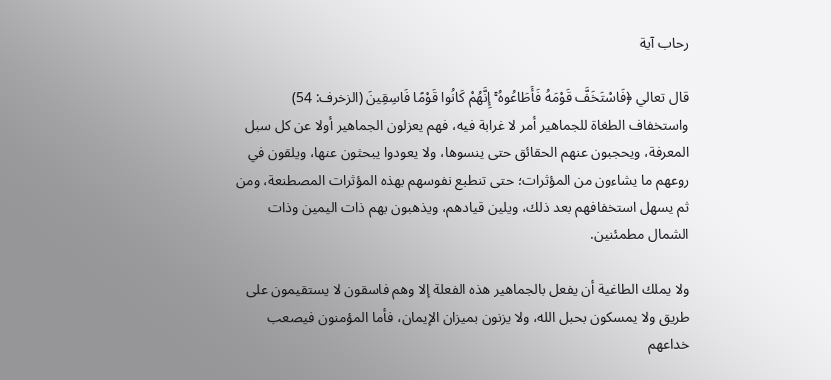رحاب آية

قال تعالي ﴿فَاسْتَخَفَّ قَوْمَهُ فَأَطَاعُوهُ ۚ إِنَّهُمْ كَانُوا قَوْمًا فَاسِقِينَ (الزخرف: 54) واستخفاف الطغاة للجماهير أمر لا غرابة فيه، فهم يعزلون الجماهير أولا عن كل سبل المعرفة، ويحجبون عنهم الحقائق حتى ينسوها، ولا يعودوا يبحثون عنها، ويلقون في روعهم ما يشاءون من المؤثرات؛ حتى تنطبع نفوسهم بهذه المؤثرات المصطنعة، ومن ثم يسهل استخفافهم بعد ذلك، ويلين قيادهم، ويذهبون بهم ذات اليمين وذات الشمال مطمئنين.

ولا يملك الطاغية أن يفعل بالجماهير هذه الفعلة إلا وهم فاسقون لا يستقيمون على طريق ولا يمسكون بحبل الله، ولا يزنون بميزان الإيمان، فأما المؤمنون فيصعب خداعهم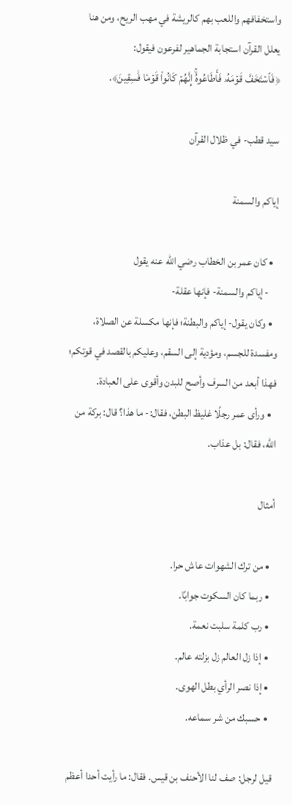واستخفافهم واللعب بهم كالريشة في مهب الريح، ومن هنا يعلل القرآن استجابة الجماهير لفرعون فيقول: ﴿فَٱسۡتَخَفَّ ‌قَوۡمَهُۥ ‌فَأَطَاعُوهُۚ إِنَّهُمۡ كَانُواْ قَوۡمٗا فَٰسِقِينَ﴾.

سید قطب- في ظلال القرآن

إياكم والسمنة

  • كان عمر بن الخطاب رضي الله عنه يقول
    - إياكم والسمنة- فإنها عقلة-
  • وكان يقول- إياكم والبطنة؛ فإنها مكسلة عن الصلاة، ومفسدة للجسم، ومؤدية إلى السقم، وعليكم بالقصد في قوتكم؛ فهذا أبعد من السرف وأصح للبدن وأقوى على العبادة.
  • ورأى عمر رجلًا غليظ البطن، فقال:- ما هذا؟ قال: بركة من الله، فقال: بل عذاب.

أمثال

  • من ترك الشهوات عاش حرا.
  • ربما كان السكوت جوابًا.
  • رب كلمة سلبت نعمة.
  • إذا زل العالم زل بزلته عالم.
  • إذا نصر الرأي بطل الهوى.
  • حسبك من شر سماعه.

قيل لرجل: صف لنا الأحنف بن قيس. فقال: ما رأيت أحدا أعظم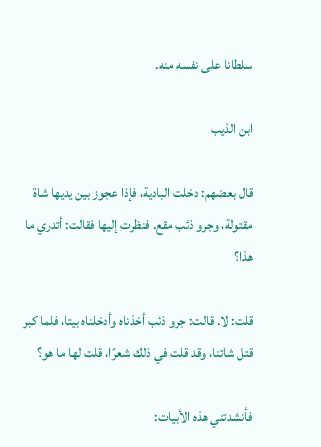سلطانا على نفسه منه.

ابن الذيب

قال بعضهم: دخلت البادية، فإذا عجوز بين يديها شاة مقتولة، وجرو ذئب مقع. فنظرت إليها فقالت: أتدري ما هذا؟

قلت: لا. قالت: جرو ذئب أخذناه وأدخلناه بيتا، فلما كبر قتل شاتنا، وقد قلت في ذلك شعرًا، قلت لها ما هو؟

فأنشدتني هذه الأبيات: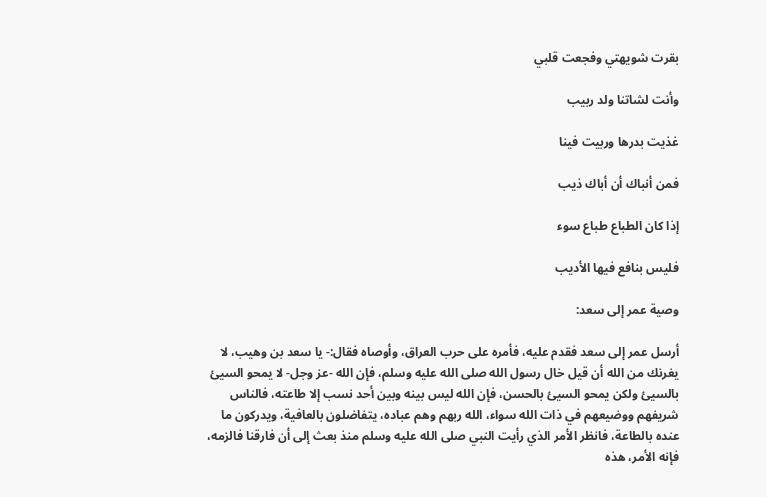بقرت شويهتي وفجعت قلبي

وأنت لشاتنا ولد ربيب

غذيت بدرها وربيت فينا

فمن أنباك أن أباك ذيب

إذا كان الطباع طباع سوء

فليس بنافع فيها الأديب

وصية عمر إلى سعد:

أرسل عمر إلى سعد فقدم عليه، فأمره على حرب العراق، وأوصاه فقال:- يا سعد بن وهيب، لا يغرنك من الله أن قيل خال رسول الله صلى الله عليه وسلم، فإن الله -عز وجل- لا يمحو السيئ بالسيئ ولكن يمحو السيئ بالحسن، فإن الله ليس بينه وبين أحد نسب إلا طاعته، فالناس شريفهم ووضيعهم في ذات الله سواء، الله ربهم وهم عباده، يتفاضلون بالعافية، ويدركون ما عنده بالطاعة، فانظر الأمر الذي رأيت النبي صلى الله عليه وسلم منذ بعث إلى أن فارقنا فالزمه، فإنه الأمر، هذه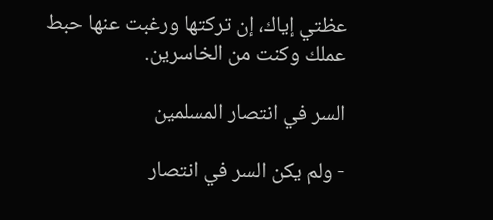عظتي إياك، إن تركتها ورغبت عنها حبط عملك وكنت من الخاسرين.

السر في انتصار المسلمين

- ولم يكن السر في انتصار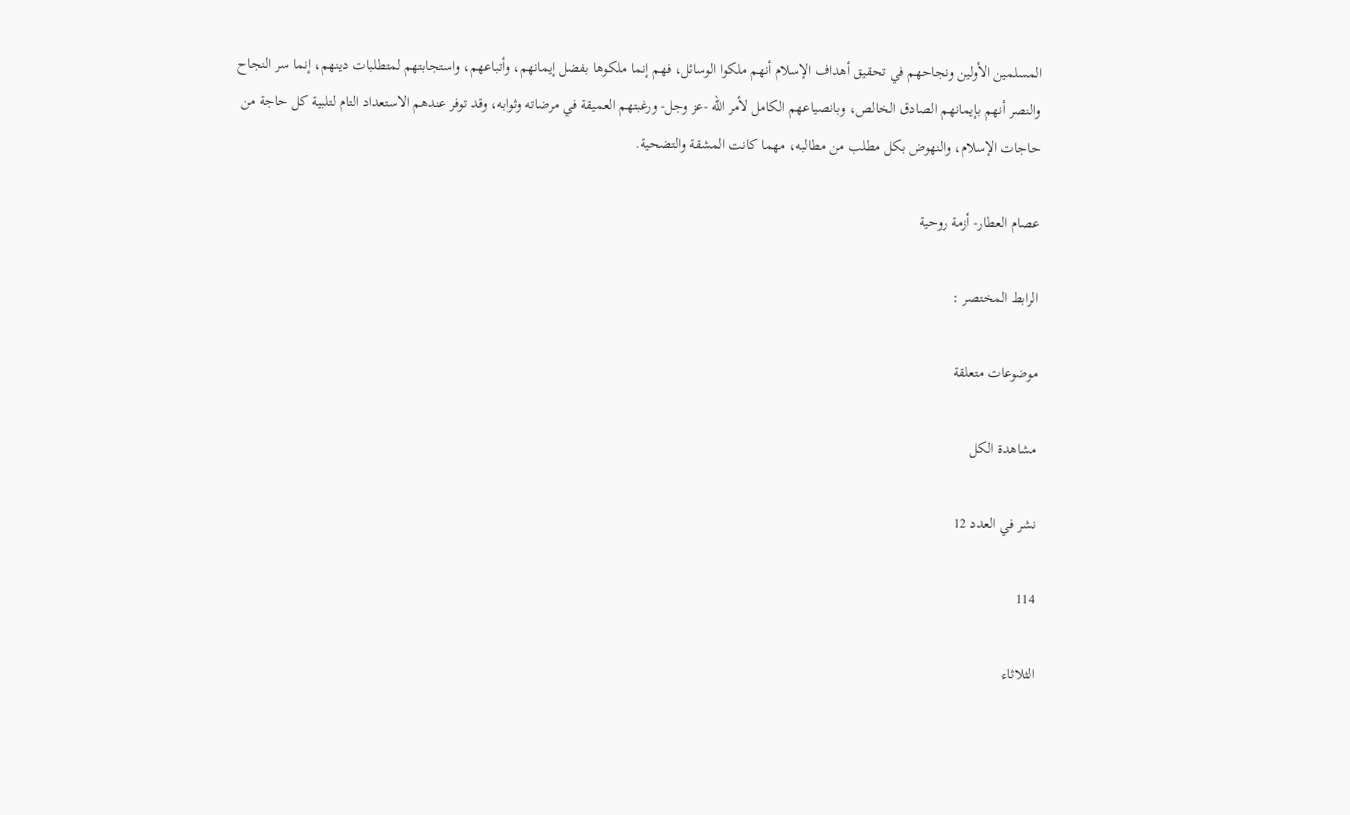المسلمين الأولين ونجاحهم في تحقيق أهداف الإسلام أنهم ملكوا الوسائل، فهم إنما ملكوها بفضل إيمانهم، وأتباعهم، واستجابتهم لمتطلبات دينهم، إنما سر النجاح والنصر أنهم بإيمانهم الصادق الخالص، وبانصياعهم الكامل لأمر الله -عز وجل- ورغبتهم العميقة في مرضاته وثوابه، وقد توفر عندهم الاستعداد التام لتلبية كل حاجة من حاجات الإسلام، والنهوض بكل مطلب من مطالبه، مهما كانت المشقة والتضحية.

عصام العطار- أزمة روحية

الرابط المختصر :

موضوعات متعلقة

مشاهدة الكل

نشر في العدد 12

114

الثلاثاء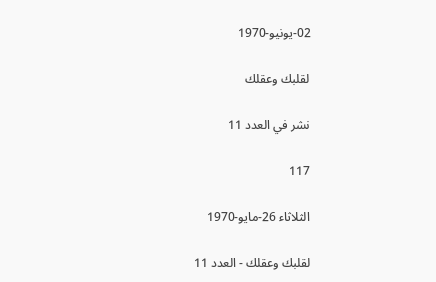02-يونيو-1970

لقلبك وعقلك

نشر في العدد 11

117

الثلاثاء 26-مايو-1970

لقلبك وعقلك - العدد 11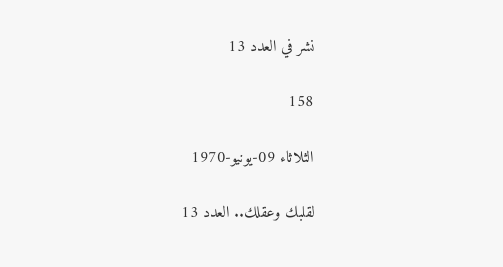نشر في العدد 13

158

الثلاثاء 09-يونيو-1970

لقلبك وعقلك.. العدد 13